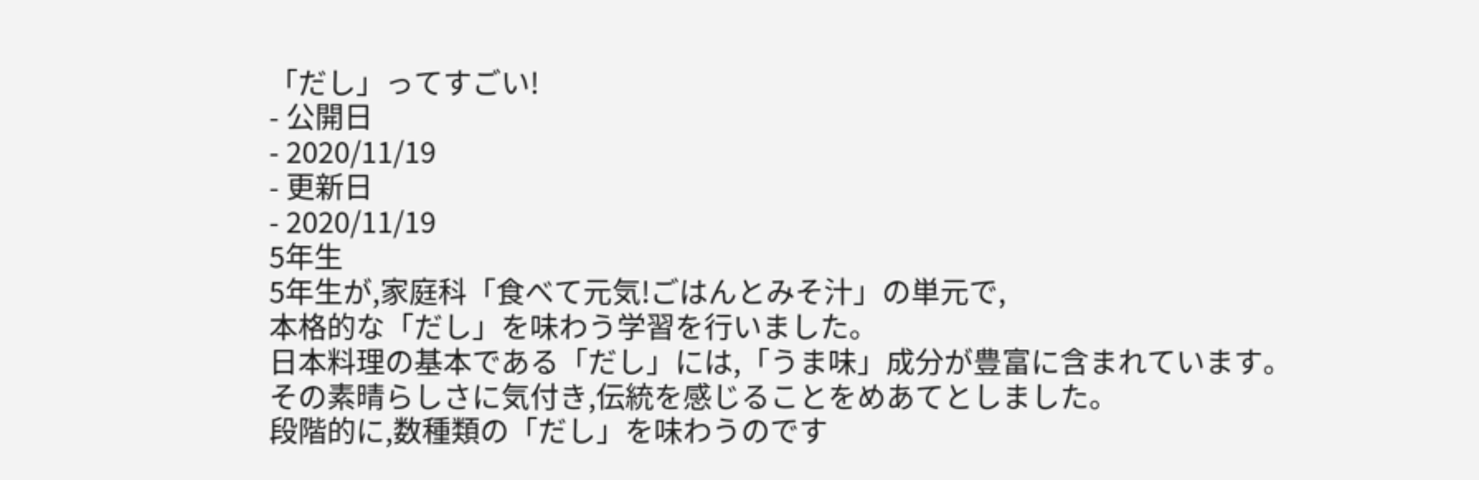「だし」ってすごい!
- 公開日
- 2020/11/19
- 更新日
- 2020/11/19
5年生
5年生が,家庭科「食べて元気!ごはんとみそ汁」の単元で,
本格的な「だし」を味わう学習を行いました。
日本料理の基本である「だし」には,「うま味」成分が豊富に含まれています。
その素晴らしさに気付き,伝統を感じることをめあてとしました。
段階的に,数種類の「だし」を味わうのです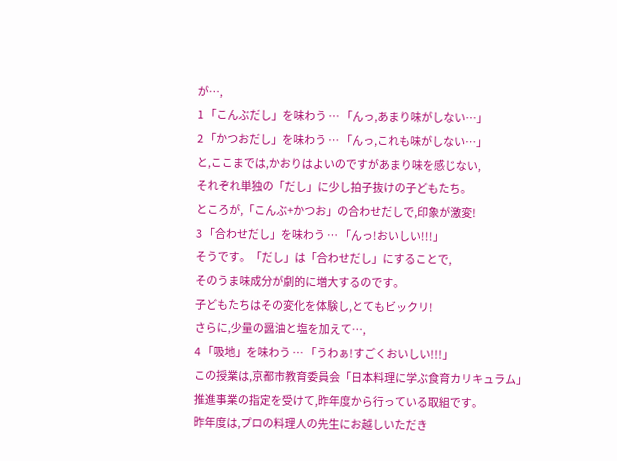が…,
1 「こんぶだし」を味わう … 「んっ,あまり味がしない…」
2 「かつおだし」を味わう … 「んっ,これも味がしない…」
と,ここまでは,かおりはよいのですがあまり味を感じない,
それぞれ単独の「だし」に少し拍子抜けの子どもたち。
ところが,「こんぶ+かつお」の合わせだしで,印象が激変!
3 「合わせだし」を味わう … 「んっ!おいしい!!!」
そうです。「だし」は「合わせだし」にすることで,
そのうま味成分が劇的に増大するのです。
子どもたちはその変化を体験し,とてもビックリ!
さらに,少量の醤油と塩を加えて…,
4 「吸地」を味わう … 「うわぁ!すごくおいしい!!!」
この授業は,京都市教育委員会「日本料理に学ぶ食育カリキュラム」
推進事業の指定を受けて,昨年度から行っている取組です。
昨年度は,プロの料理人の先生にお越しいただき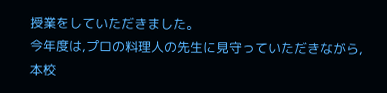授業をしていただきました。
今年度は,プロの料理人の先生に見守っていただきながら,
本校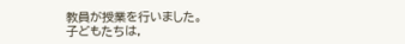教員が授業を行いました。
子どもたちは,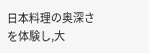日本料理の奥深さを体験し,大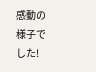感動の様子でした!